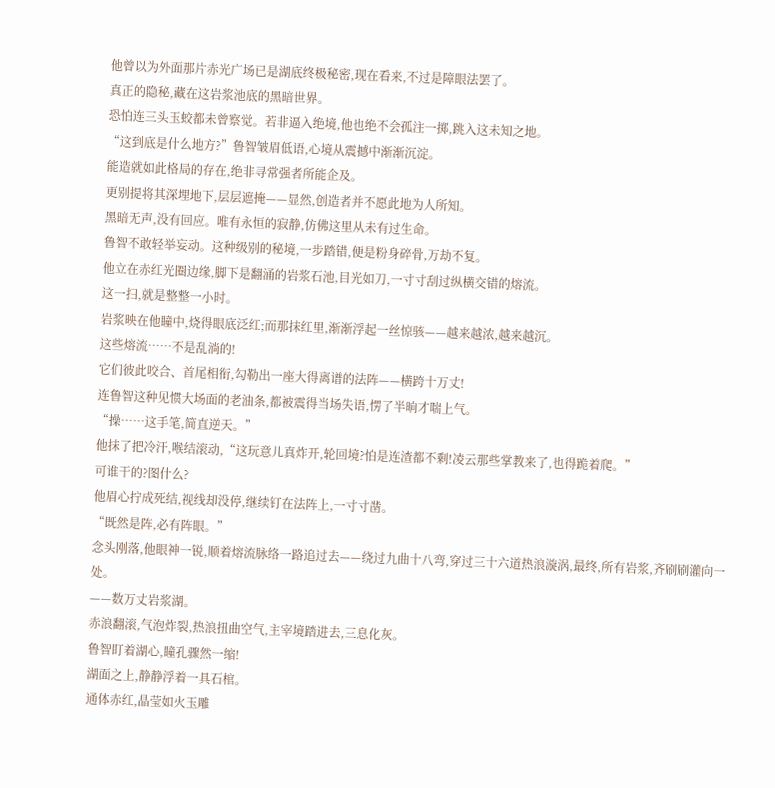他曾以为外面那片赤光广场已是湖底终极秘密,现在看来,不过是障眼法罢了。
真正的隐秘,藏在这岩浆池底的黑暗世界。
恐怕连三头玉蛟都未曾察觉。若非逼入绝境,他也绝不会孤注一掷,跳入这未知之地。
“这到底是什么地方?”鲁智皱眉低语,心境从震撼中渐渐沉淀。
能造就如此格局的存在,绝非寻常强者所能企及。
更别提将其深埋地下,层层遮掩——显然,创造者并不愿此地为人所知。
黑暗无声,没有回应。唯有永恒的寂静,仿佛这里从未有过生命。
鲁智不敢轻举妄动。这种级别的秘境,一步踏错,便是粉身碎骨,万劫不复。
他立在赤红光圈边缘,脚下是翻涌的岩浆石池,目光如刀,一寸寸刮过纵横交错的熔流。
这一扫,就是整整一小时。
岩浆映在他瞳中,烧得眼底泛红;而那抹红里,渐渐浮起一丝惊骇——越来越浓,越来越沉。
这些熔流……不是乱淌的!
它们彼此咬合、首尾相衔,勾勒出一座大得离谱的法阵——横跨十万丈!
连鲁智这种见惯大场面的老油条,都被震得当场失语,愣了半晌才喘上气。
“操……这手笔,简直逆天。”
他抹了把冷汗,喉结滚动,“这玩意儿真炸开,轮回境?怕是连渣都不剩!凌云那些掌教来了,也得跪着爬。”
可谁干的?图什么?
他眉心拧成死结,视线却没停,继续钉在法阵上,一寸寸凿。
“既然是阵,必有阵眼。”
念头刚落,他眼神一锐,顺着熔流脉络一路追过去——绕过九曲十八弯,穿过三十六道热浪漩涡,最终,所有岩浆,齐刷刷灌向一处。
——数万丈岩浆湖。
赤浪翻滚,气泡炸裂,热浪扭曲空气,主宰境踏进去,三息化灰。
鲁智盯着湖心,瞳孔骤然一缩!
湖面之上,静静浮着一具石棺。
通体赤红,晶莹如火玉雕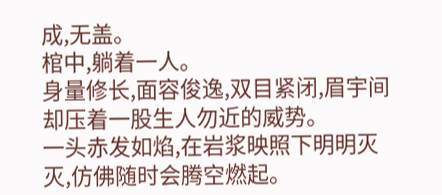成,无盖。
棺中,躺着一人。
身量修长,面容俊逸,双目紧闭,眉宇间却压着一股生人勿近的威势。
一头赤发如焰,在岩浆映照下明明灭灭,仿佛随时会腾空燃起。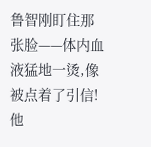鲁智刚盯住那张脸——体内血液猛地一烫,像被点着了引信!
他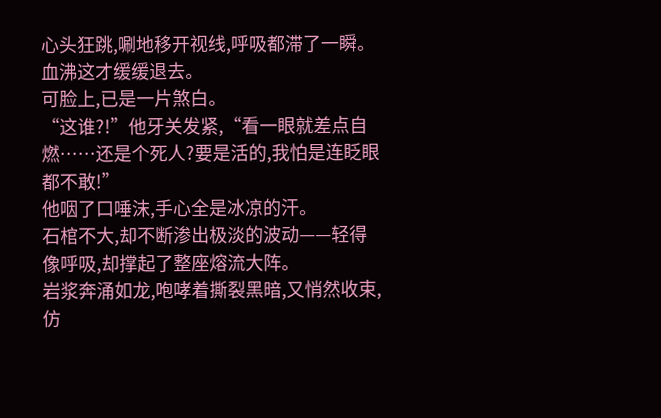心头狂跳,唰地移开视线,呼吸都滞了一瞬。
血沸这才缓缓退去。
可脸上,已是一片煞白。
“这谁?!”他牙关发紧,“看一眼就差点自燃……还是个死人?要是活的,我怕是连眨眼都不敢!”
他咽了口唾沫,手心全是冰凉的汗。
石棺不大,却不断渗出极淡的波动——轻得像呼吸,却撑起了整座熔流大阵。
岩浆奔涌如龙,咆哮着撕裂黑暗,又悄然收束,仿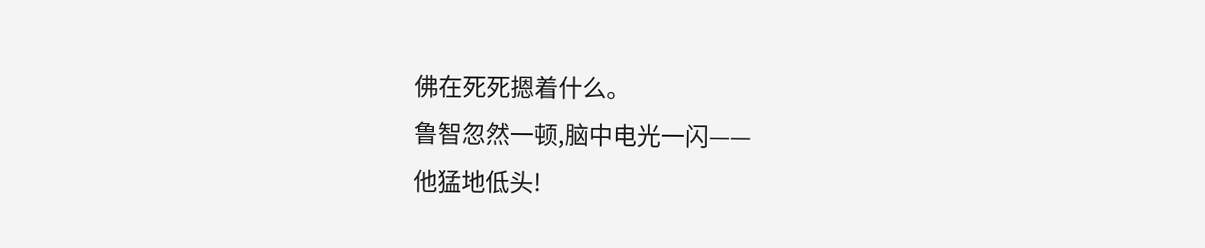佛在死死摁着什么。
鲁智忽然一顿,脑中电光一闪——
他猛地低头!